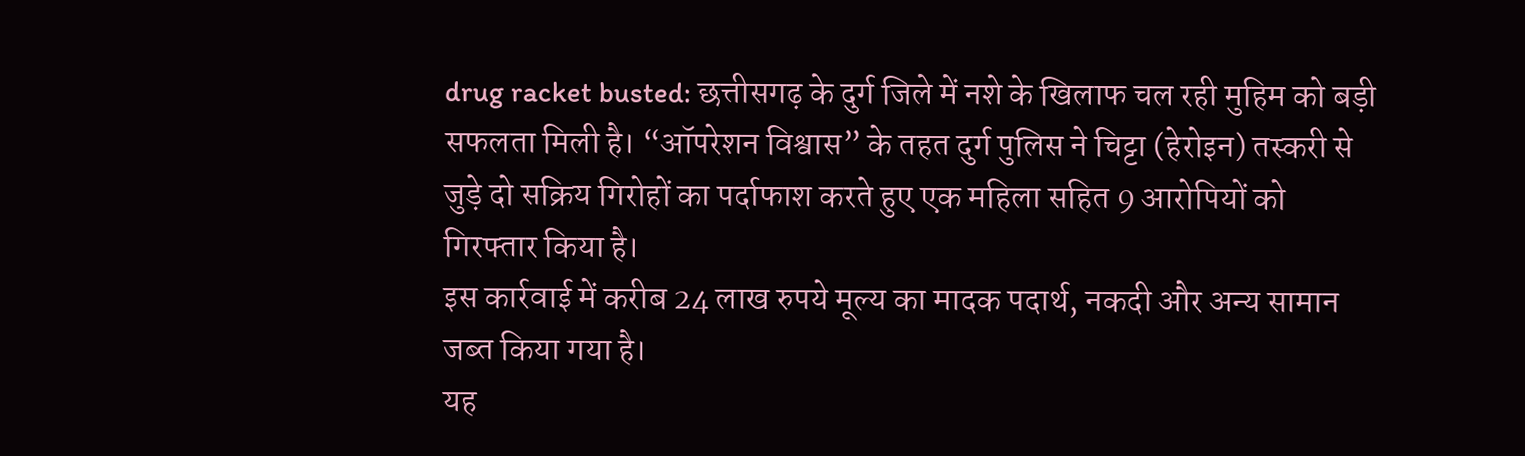drug racket busted: छत्तीसगढ़ के दुर्ग जिले में नशे के खिलाफ चल रही मुहिम को बड़ी सफलता मिली है। “ऑपरेशन विश्वास” के तहत दुर्ग पुलिस ने चिट्टा (हेरोइन) तस्करी से जुड़े दो सक्रिय गिरोहों का पर्दाफाश करते हुए एक महिला सहित 9 आरोपियों को गिरफ्तार किया है।
इस कार्रवाई में करीब 24 लाख रुपये मूल्य का मादक पदार्थ, नकदी और अन्य सामान जब्त किया गया है।
यह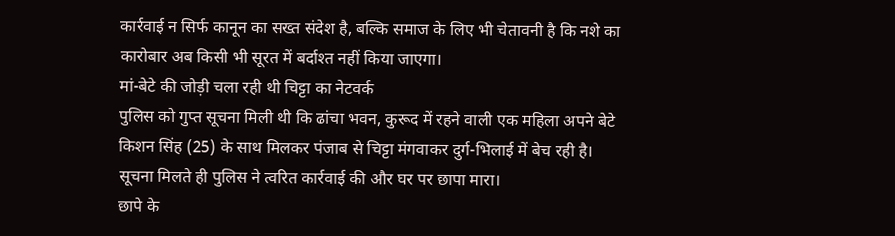कार्रवाई न सिर्फ कानून का सख्त संदेश है, बल्कि समाज के लिए भी चेतावनी है कि नशे का कारोबार अब किसी भी सूरत में बर्दाश्त नहीं किया जाएगा।
मां-बेटे की जोड़ी चला रही थी चिट्टा का नेटवर्क
पुलिस को गुप्त सूचना मिली थी कि ढांचा भवन, कुरूद में रहने वाली एक महिला अपने बेटे किशन सिंह (25) के साथ मिलकर पंजाब से चिट्टा मंगवाकर दुर्ग-भिलाई में बेच रही है।
सूचना मिलते ही पुलिस ने त्वरित कार्रवाई की और घर पर छापा मारा।
छापे के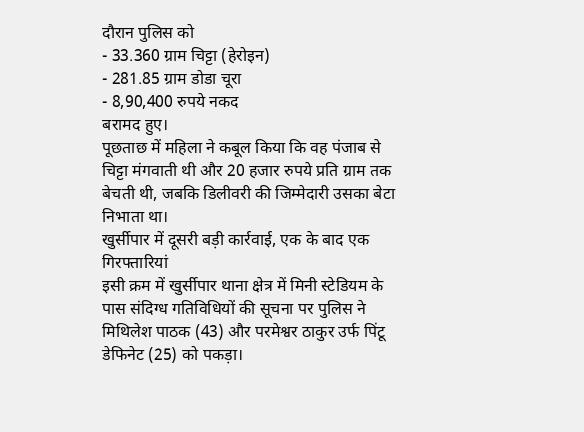दौरान पुलिस को
- 33.360 ग्राम चिट्टा (हेरोइन)
- 281.85 ग्राम डोडा चूरा
- 8,90,400 रुपये नकद
बरामद हुए।
पूछताछ में महिला ने कबूल किया कि वह पंजाब से चिट्टा मंगवाती थी और 20 हजार रुपये प्रति ग्राम तक बेचती थी, जबकि डिलीवरी की जिम्मेदारी उसका बेटा निभाता था।
खुर्सीपार में दूसरी बड़ी कार्रवाई, एक के बाद एक गिरफ्तारियां
इसी क्रम में खुर्सीपार थाना क्षेत्र में मिनी स्टेडियम के पास संदिग्ध गतिविधियों की सूचना पर पुलिस ने मिथिलेश पाठक (43) और परमेश्वर ठाकुर उर्फ पिंटू डेफिनेट (25) को पकड़ा।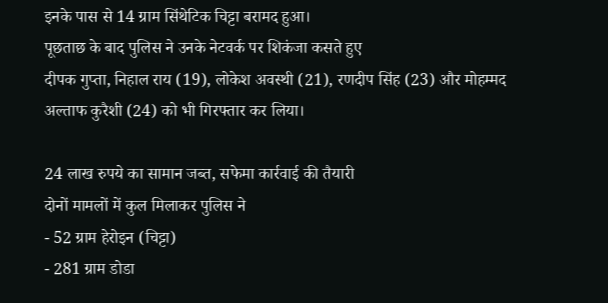इनके पास से 14 ग्राम सिंथेटिक चिट्टा बरामद हुआ।
पूछताछ के बाद पुलिस ने उनके नेटवर्क पर शिकंजा कसते हुए
दीपक गुप्ता, निहाल राय (19), लोकेश अवस्थी (21), रणदीप सिंह (23) और मोहम्मद अल्ताफ कुरैशी (24) को भी गिरफ्तार कर लिया।

24 लाख रुपये का सामान जब्त, सफेमा कार्रवाई की तैयारी
दोनों मामलों में कुल मिलाकर पुलिस ने
- 52 ग्राम हेरोइन (चिट्टा)
- 281 ग्राम डोडा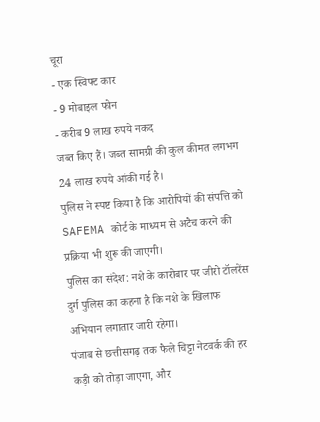चूरा
- एक स्विफ्ट कार
- 9 मोबाइल फोन
- करीब 9 लाख रुपये नकद
जब्त किए हैं। जब्त सामग्री की कुल कीमत लगभग 24 लाख रुपये आंकी गई है।
पुलिस ने स्पष्ट किया है कि आरोपियों की संपत्ति को SAFEMA कोर्ट के माध्यम से अटैच करने की प्रक्रिया भी शुरू की जाएगी।
पुलिस का संदेश: नशे के कारोबार पर जीरो टॉलरेंस
दुर्ग पुलिस का कहना है कि नशे के खिलाफ अभियान लगातार जारी रहेगा।
पंजाब से छत्तीसगढ़ तक फैले चिट्टा नेटवर्क की हर कड़ी को तोड़ा जाएगा, और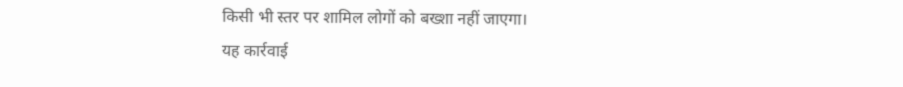किसी भी स्तर पर शामिल लोगों को बख्शा नहीं जाएगा।
यह कार्रवाई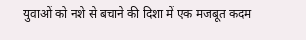युवाओं को नशे से बचाने की दिशा में एक मजबूत कदम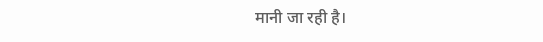मानी जा रही है।